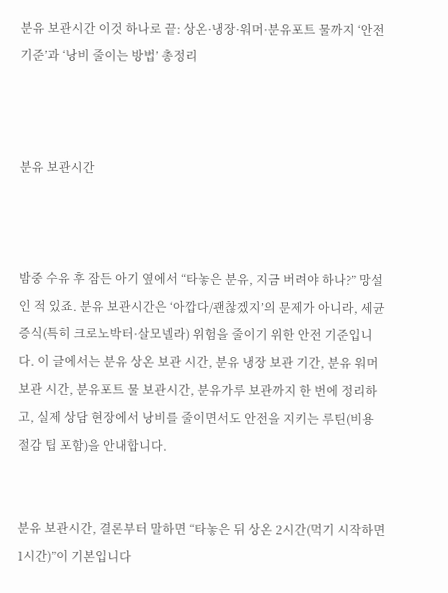분유 보관시간 이것 하나로 끝: 상온·냉장·워머·분유포트 물까지 ‘안전 기준’과 ‘낭비 줄이는 방법’ 총정리



분유 보관시간



밤중 수유 후 잠든 아기 옆에서 “타놓은 분유, 지금 버려야 하나?” 망설인 적 있죠. 분유 보관시간은 ‘아깝다/괜찮겠지’의 문제가 아니라, 세균 증식(특히 크로노박터·살모넬라) 위험을 줄이기 위한 안전 기준입니다. 이 글에서는 분유 상온 보관 시간, 분유 냉장 보관 기간, 분유 워머 보관 시간, 분유포트 물 보관시간, 분유가루 보관까지 한 번에 정리하고, 실제 상담 현장에서 낭비를 줄이면서도 안전을 지키는 루틴(비용 절감 팁 포함)을 안내합니다.


분유 보관시간, 결론부터 말하면 “타놓은 뒤 상온 2시간(먹기 시작하면 1시간)”이 기본입니다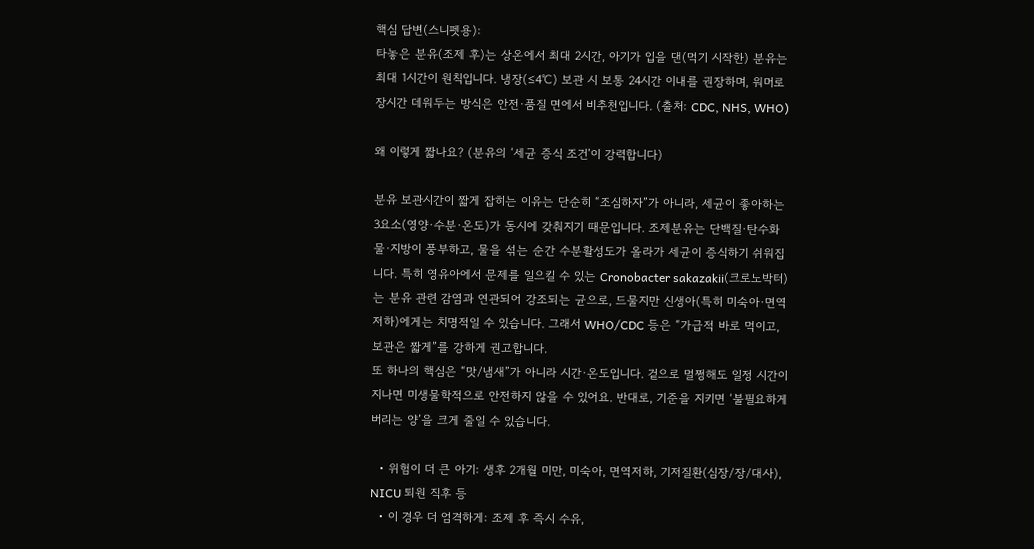핵심 답변(스니펫용):
타놓은 분유(조제 후)는 상온에서 최대 2시간, 아기가 입을 댄(먹기 시작한) 분유는 최대 1시간이 원칙입니다. 냉장(≤4℃) 보관 시 보통 24시간 이내를 권장하며, 워머로 장시간 데워두는 방식은 안전·품질 면에서 비추천입니다. (출처: CDC, NHS, WHO)

왜 이렇게 짧나요? (분유의 ‘세균 증식 조건’이 강력합니다)

분유 보관시간이 짧게 잡히는 이유는 단순히 “조심하자”가 아니라, 세균이 좋아하는 3요소(영양·수분·온도)가 동시에 갖춰지기 때문입니다. 조제분유는 단백질·탄수화물·지방이 풍부하고, 물을 섞는 순간 수분활성도가 올라가 세균이 증식하기 쉬워집니다. 특히 영유아에서 문제를 일으킬 수 있는 Cronobacter sakazakii(크로노박터)는 분유 관련 감염과 연관되어 강조되는 균으로, 드물지만 신생아(특히 미숙아·면역저하)에게는 치명적일 수 있습니다. 그래서 WHO/CDC 등은 “가급적 바로 먹이고, 보관은 짧게”를 강하게 권고합니다.
또 하나의 핵심은 “맛/냄새”가 아니라 시간·온도입니다. 겉으로 멀쩡해도 일정 시간이 지나면 미생물학적으로 안전하지 않을 수 있어요. 반대로, 기준을 지키면 ‘불필요하게 버리는 양’을 크게 줄일 수 있습니다.

  • 위험이 더 큰 아기: 생후 2개월 미만, 미숙아, 면역저하, 기저질환(심장/장/대사), NICU 퇴원 직후 등
  • 이 경우 더 엄격하게: 조제 후 즉시 수유,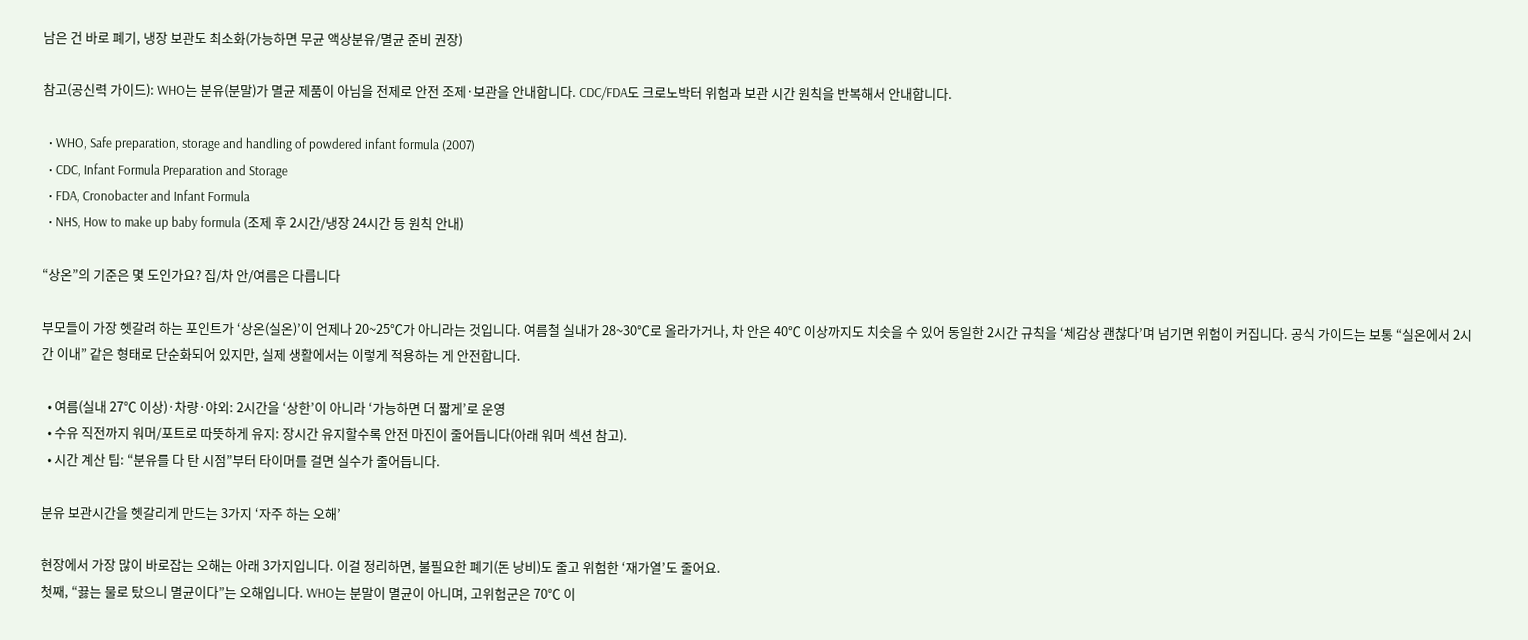남은 건 바로 폐기, 냉장 보관도 최소화(가능하면 무균 액상분유/멸균 준비 권장)

참고(공신력 가이드): WHO는 분유(분말)가 멸균 제품이 아님을 전제로 안전 조제·보관을 안내합니다. CDC/FDA도 크로노박터 위험과 보관 시간 원칙을 반복해서 안내합니다.

  • WHO, Safe preparation, storage and handling of powdered infant formula (2007)
  • CDC, Infant Formula Preparation and Storage
  • FDA, Cronobacter and Infant Formula
  • NHS, How to make up baby formula (조제 후 2시간/냉장 24시간 등 원칙 안내)

“상온”의 기준은 몇 도인가요? 집/차 안/여름은 다릅니다

부모들이 가장 헷갈려 하는 포인트가 ‘상온(실온)’이 언제나 20~25℃가 아니라는 것입니다. 여름철 실내가 28~30℃로 올라가거나, 차 안은 40℃ 이상까지도 치솟을 수 있어 동일한 2시간 규칙을 ‘체감상 괜찮다’며 넘기면 위험이 커집니다. 공식 가이드는 보통 “실온에서 2시간 이내” 같은 형태로 단순화되어 있지만, 실제 생활에서는 이렇게 적용하는 게 안전합니다.

  • 여름(실내 27℃ 이상)·차량·야외: 2시간을 ‘상한’이 아니라 ‘가능하면 더 짧게’로 운영
  • 수유 직전까지 워머/포트로 따뜻하게 유지: 장시간 유지할수록 안전 마진이 줄어듭니다(아래 워머 섹션 참고).
  • 시간 계산 팁: “분유를 다 탄 시점”부터 타이머를 걸면 실수가 줄어듭니다.

분유 보관시간을 헷갈리게 만드는 3가지 ‘자주 하는 오해’

현장에서 가장 많이 바로잡는 오해는 아래 3가지입니다. 이걸 정리하면, 불필요한 폐기(돈 낭비)도 줄고 위험한 ‘재가열’도 줄어요.
첫째, “끓는 물로 탔으니 멸균이다”는 오해입니다. WHO는 분말이 멸균이 아니며, 고위험군은 70℃ 이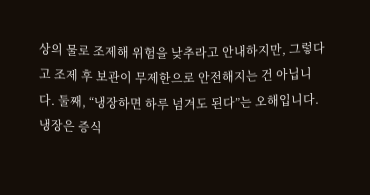상의 물로 조제해 위험을 낮추라고 안내하지만, 그렇다고 조제 후 보관이 무제한으로 안전해지는 건 아닙니다. 둘째, “냉장하면 하루 넘겨도 된다”는 오해입니다. 냉장은 증식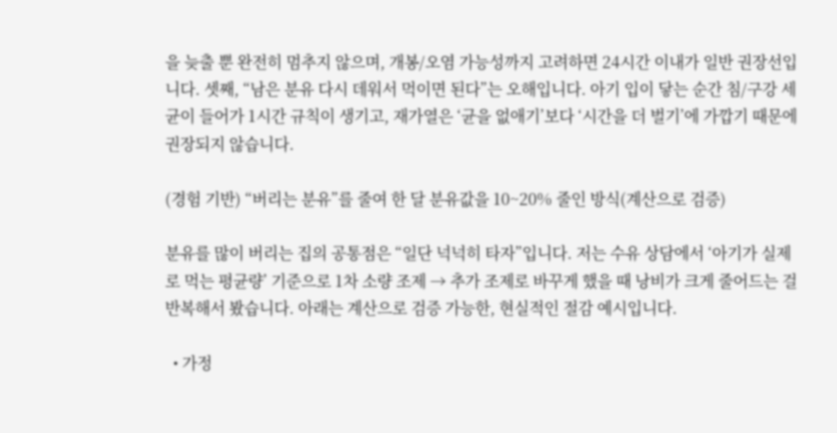을 늦출 뿐 완전히 멈추지 않으며, 개봉/오염 가능성까지 고려하면 24시간 이내가 일반 권장선입니다. 셋째, “남은 분유 다시 데워서 먹이면 된다”는 오해입니다. 아기 입이 닿는 순간 침/구강 세균이 들어가 1시간 규칙이 생기고, 재가열은 ‘균을 없애기’보다 ‘시간을 더 벌기’에 가깝기 때문에 권장되지 않습니다.

(경험 기반) “버리는 분유”를 줄여 한 달 분유값을 10~20% 줄인 방식(계산으로 검증)

분유를 많이 버리는 집의 공통점은 “일단 넉넉히 타자”입니다. 저는 수유 상담에서 ‘아기가 실제로 먹는 평균량’ 기준으로 1차 소량 조제 → 추가 조제로 바꾸게 했을 때 낭비가 크게 줄어드는 걸 반복해서 봤습니다. 아래는 계산으로 검증 가능한, 현실적인 절감 예시입니다.

  • 가정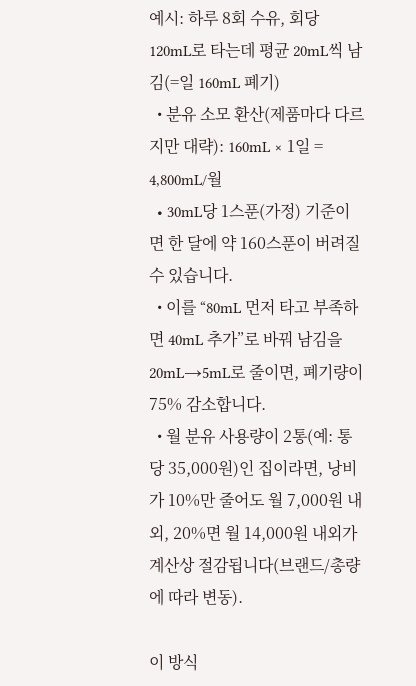예시: 하루 8회 수유, 회당 120mL로 타는데 평균 20mL씩 남김(=일 160mL 폐기)
  • 분유 소모 환산(제품마다 다르지만 대략): 160mL × 1일 = 4,800mL/월
  • 30mL당 1스푼(가정) 기준이면 한 달에 약 160스푼이 버려질 수 있습니다.
  • 이를 “80mL 먼저 타고 부족하면 40mL 추가”로 바꿔 남김을 20mL→5mL로 줄이면, 폐기량이 75% 감소합니다.
  • 월 분유 사용량이 2통(예: 통당 35,000원)인 집이라면, 낭비가 10%만 줄어도 월 7,000원 내외, 20%면 월 14,000원 내외가 계산상 절감됩니다(브랜드/총량에 따라 변동).

이 방식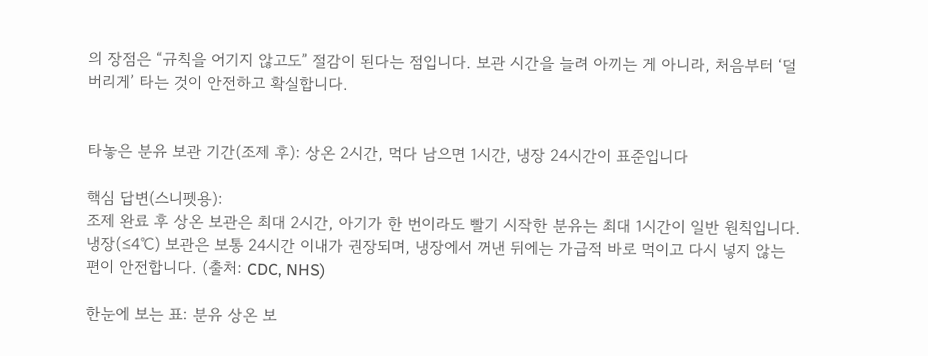의 장점은 “규칙을 어기지 않고도” 절감이 된다는 점입니다. 보관 시간을 늘려 아끼는 게 아니라, 처음부터 ‘덜 버리게’ 타는 것이 안전하고 확실합니다.


타놓은 분유 보관 기간(조제 후): 상온 2시간, 먹다 남으면 1시간, 냉장 24시간이 표준입니다

핵심 답변(스니펫용):
조제 완료 후 상온 보관은 최대 2시간, 아기가 한 번이라도 빨기 시작한 분유는 최대 1시간이 일반 원칙입니다. 냉장(≤4℃) 보관은 보통 24시간 이내가 권장되며, 냉장에서 꺼낸 뒤에는 가급적 바로 먹이고 다시 넣지 않는 편이 안전합니다. (출처: CDC, NHS)

한눈에 보는 표: 분유 상온 보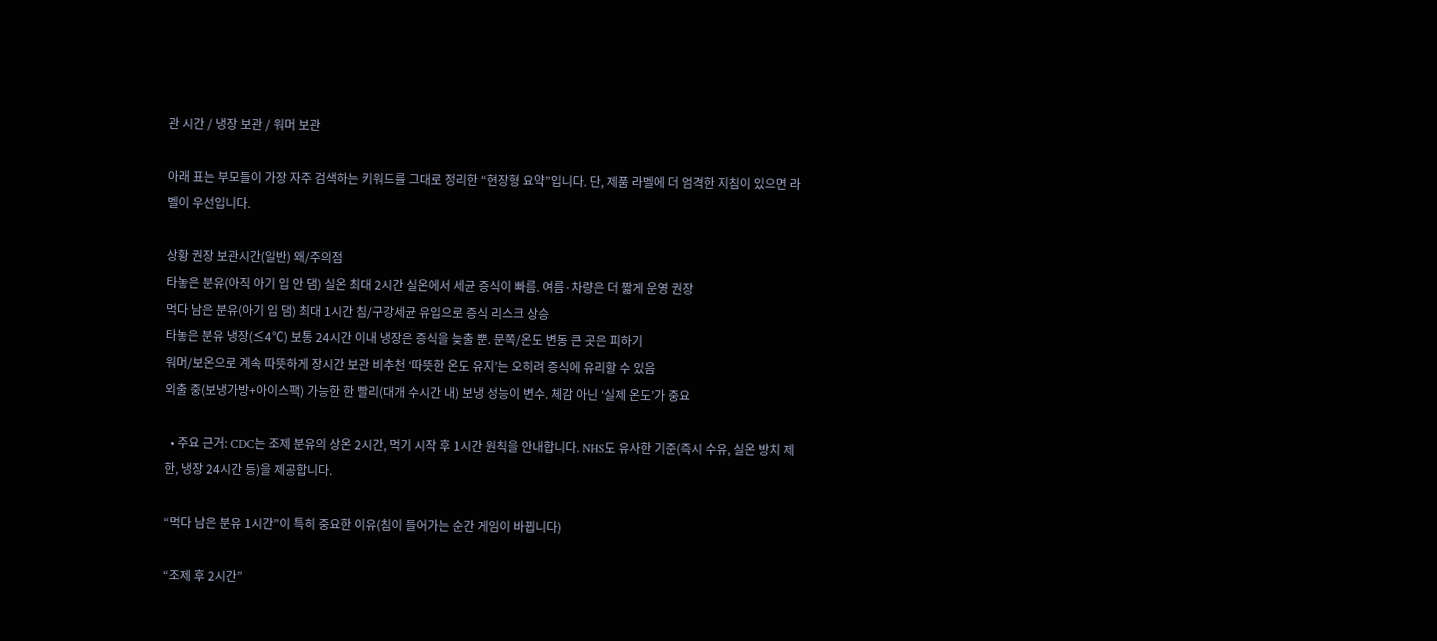관 시간 / 냉장 보관 / 워머 보관

아래 표는 부모들이 가장 자주 검색하는 키워드를 그대로 정리한 “현장형 요약”입니다. 단, 제품 라벨에 더 엄격한 지침이 있으면 라벨이 우선입니다.

상황 권장 보관시간(일반) 왜/주의점
타놓은 분유(아직 아기 입 안 댐) 실온 최대 2시간 실온에서 세균 증식이 빠름. 여름·차량은 더 짧게 운영 권장
먹다 남은 분유(아기 입 댐) 최대 1시간 침/구강세균 유입으로 증식 리스크 상승
타놓은 분유 냉장(≤4℃) 보통 24시간 이내 냉장은 증식을 늦출 뿐. 문쪽/온도 변동 큰 곳은 피하기
워머/보온으로 계속 따뜻하게 장시간 보관 비추천 ‘따뜻한 온도 유지’는 오히려 증식에 유리할 수 있음
외출 중(보냉가방+아이스팩) 가능한 한 빨리(대개 수시간 내) 보냉 성능이 변수. 체감 아닌 ‘실제 온도’가 중요

  • 주요 근거: CDC는 조제 분유의 상온 2시간, 먹기 시작 후 1시간 원칙을 안내합니다. NHS도 유사한 기준(즉시 수유, 실온 방치 제한, 냉장 24시간 등)을 제공합니다.

“먹다 남은 분유 1시간”이 특히 중요한 이유(침이 들어가는 순간 게임이 바뀝니다)

“조제 후 2시간”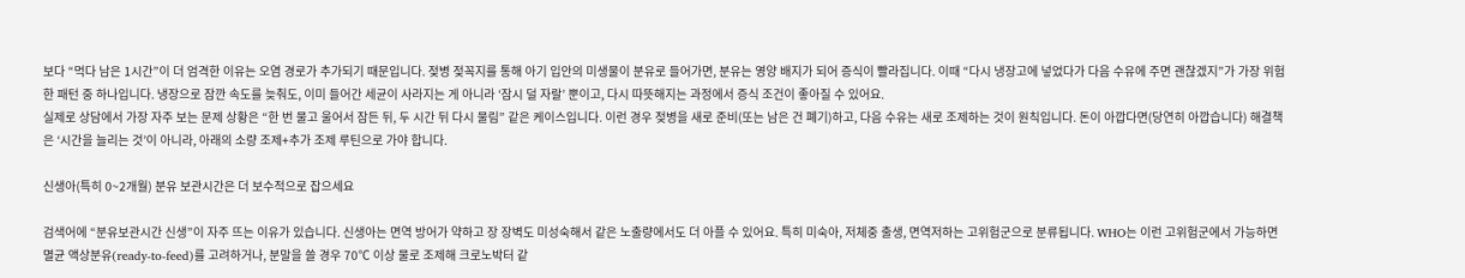보다 “먹다 남은 1시간”이 더 엄격한 이유는 오염 경로가 추가되기 때문입니다. 젖병 젖꼭지를 통해 아기 입안의 미생물이 분유로 들어가면, 분유는 영양 배지가 되어 증식이 빨라집니다. 이때 “다시 냉장고에 넣었다가 다음 수유에 주면 괜찮겠지”가 가장 위험한 패턴 중 하나입니다. 냉장으로 잠깐 속도를 늦춰도, 이미 들어간 세균이 사라지는 게 아니라 ‘잠시 덜 자랄’ 뿐이고, 다시 따뜻해지는 과정에서 증식 조건이 좋아질 수 있어요.
실제로 상담에서 가장 자주 보는 문제 상황은 “한 번 물고 울어서 잠든 뒤, 두 시간 뒤 다시 물림” 같은 케이스입니다. 이런 경우 젖병을 새로 준비(또는 남은 건 폐기)하고, 다음 수유는 새로 조제하는 것이 원칙입니다. 돈이 아깝다면(당연히 아깝습니다) 해결책은 ‘시간을 늘리는 것’이 아니라, 아래의 소량 조제+추가 조제 루틴으로 가야 합니다.

신생아(특히 0~2개월) 분유 보관시간은 더 보수적으로 잡으세요

검색어에 “분유보관시간 신생”이 자주 뜨는 이유가 있습니다. 신생아는 면역 방어가 약하고 장 장벽도 미성숙해서 같은 노출량에서도 더 아플 수 있어요. 특히 미숙아, 저체중 출생, 면역저하는 고위험군으로 분류됩니다. WHO는 이런 고위험군에서 가능하면 멸균 액상분유(ready-to-feed)를 고려하거나, 분말을 쓸 경우 70℃ 이상 물로 조제해 크로노박터 같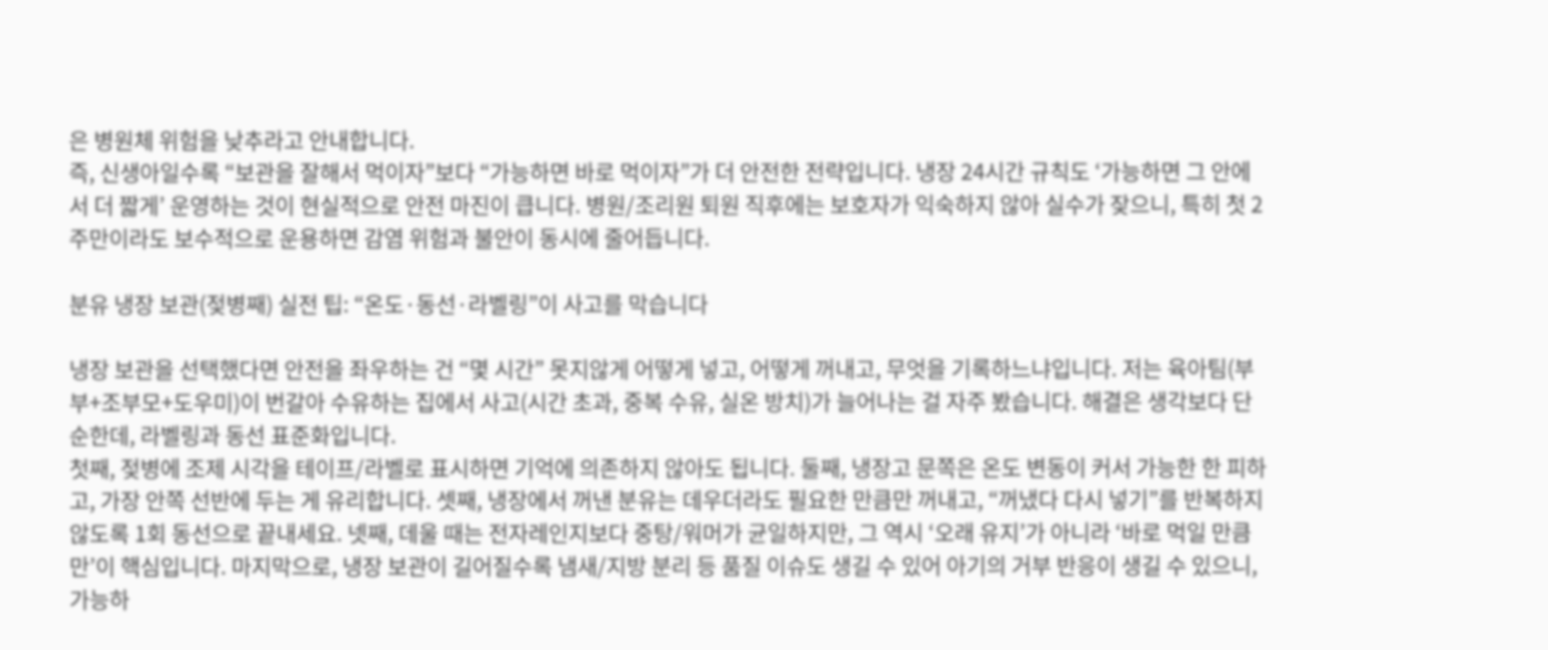은 병원체 위험을 낮추라고 안내합니다.
즉, 신생아일수록 “보관을 잘해서 먹이자”보다 “가능하면 바로 먹이자”가 더 안전한 전략입니다. 냉장 24시간 규칙도 ‘가능하면 그 안에서 더 짧게’ 운영하는 것이 현실적으로 안전 마진이 큽니다. 병원/조리원 퇴원 직후에는 보호자가 익숙하지 않아 실수가 잦으니, 특히 첫 2주만이라도 보수적으로 운용하면 감염 위험과 불안이 동시에 줄어듭니다.

분유 냉장 보관(젖병째) 실전 팁: “온도·동선·라벨링”이 사고를 막습니다

냉장 보관을 선택했다면 안전을 좌우하는 건 “몇 시간” 못지않게 어떻게 넣고, 어떻게 꺼내고, 무엇을 기록하느냐입니다. 저는 육아팀(부부+조부모+도우미)이 번갈아 수유하는 집에서 사고(시간 초과, 중복 수유, 실온 방치)가 늘어나는 걸 자주 봤습니다. 해결은 생각보다 단순한데, 라벨링과 동선 표준화입니다.
첫째, 젖병에 조제 시각을 테이프/라벨로 표시하면 기억에 의존하지 않아도 됩니다. 둘째, 냉장고 문쪽은 온도 변동이 커서 가능한 한 피하고, 가장 안쪽 선반에 두는 게 유리합니다. 셋째, 냉장에서 꺼낸 분유는 데우더라도 필요한 만큼만 꺼내고, “꺼냈다 다시 넣기”를 반복하지 않도록 1회 동선으로 끝내세요. 넷째, 데울 때는 전자레인지보다 중탕/워머가 균일하지만, 그 역시 ‘오래 유지’가 아니라 ‘바로 먹일 만큼만’이 핵심입니다. 마지막으로, 냉장 보관이 길어질수록 냄새/지방 분리 등 품질 이슈도 생길 수 있어 아기의 거부 반응이 생길 수 있으니, 가능하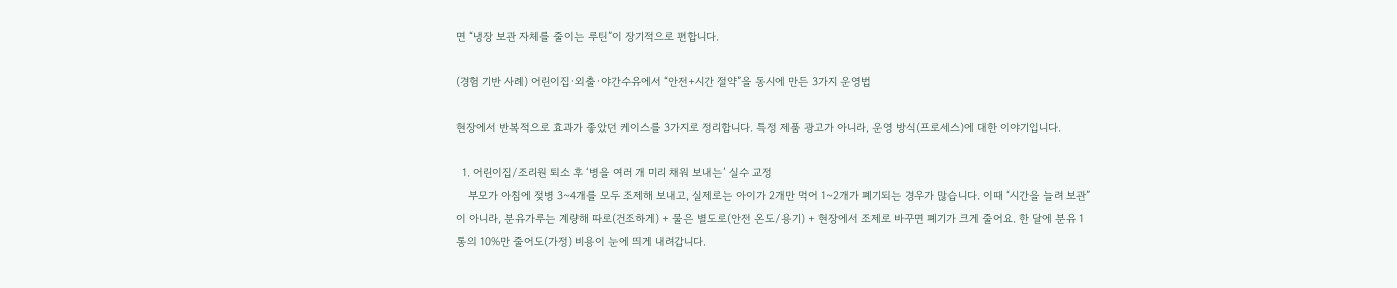면 “냉장 보관 자체를 줄이는 루틴”이 장기적으로 편합니다.

(경험 기반 사례) 어린이집·외출·야간수유에서 “안전+시간 절약”을 동시에 만든 3가지 운영법

현장에서 반복적으로 효과가 좋았던 케이스를 3가지로 정리합니다. 특정 제품 광고가 아니라, 운영 방식(프로세스)에 대한 이야기입니다.

  1. 어린이집/조리원 퇴소 후 ‘병을 여러 개 미리 채워 보내는’ 실수 교정
    부모가 아침에 젖병 3~4개를 모두 조제해 보내고, 실제로는 아이가 2개만 먹어 1~2개가 폐기되는 경우가 많습니다. 이때 “시간을 늘려 보관”이 아니라, 분유가루는 계량해 따로(건조하게) + 물은 별도로(안전 온도/용기) + 현장에서 조제로 바꾸면 폐기가 크게 줄어요. 한 달에 분유 1통의 10%만 줄어도(가정) 비용이 눈에 띄게 내려갑니다.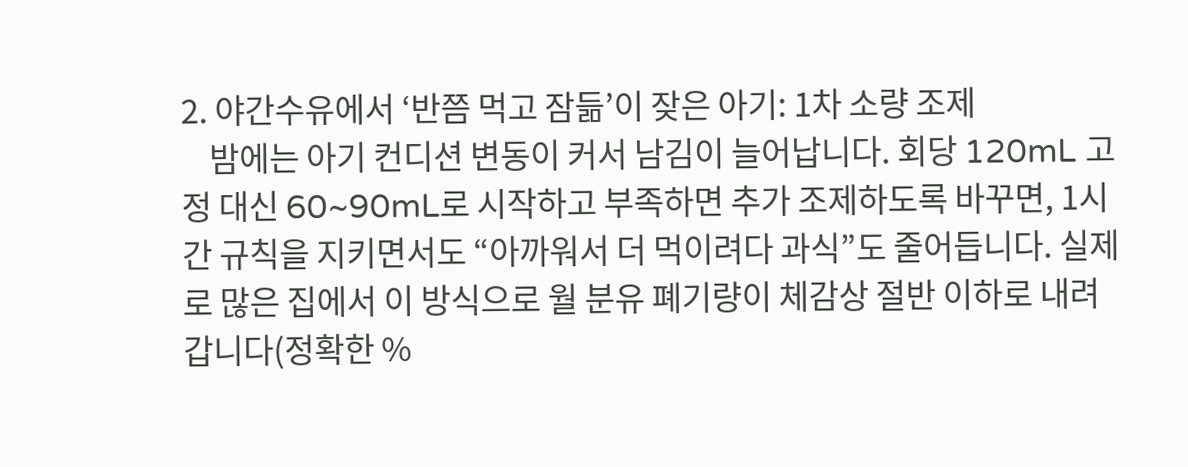2. 야간수유에서 ‘반쯤 먹고 잠듦’이 잦은 아기: 1차 소량 조제
    밤에는 아기 컨디션 변동이 커서 남김이 늘어납니다. 회당 120mL 고정 대신 60~90mL로 시작하고 부족하면 추가 조제하도록 바꾸면, 1시간 규칙을 지키면서도 “아까워서 더 먹이려다 과식”도 줄어듭니다. 실제로 많은 집에서 이 방식으로 월 분유 폐기량이 체감상 절반 이하로 내려갑니다(정확한 %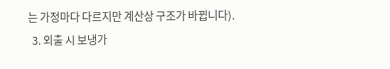는 가정마다 다르지만 계산상 구조가 바뀝니다).
  3. 외출 시 보냉가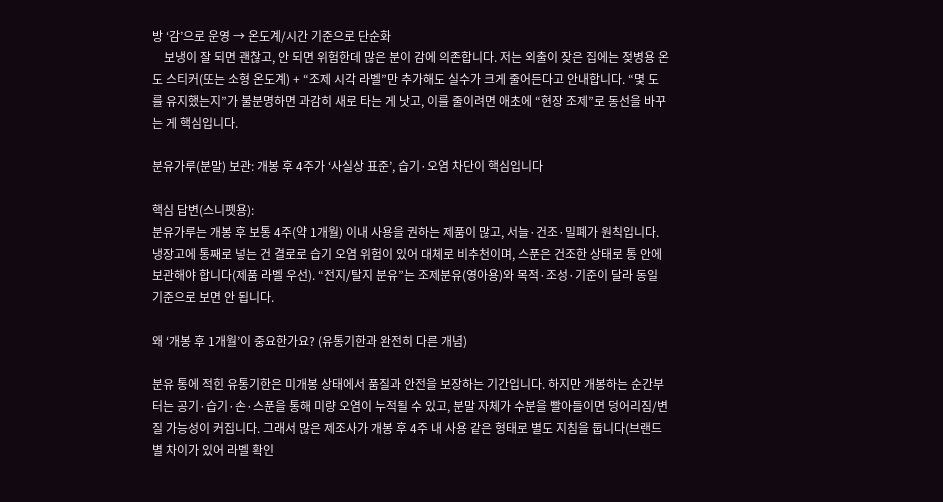방 ‘감’으로 운영 → 온도계/시간 기준으로 단순화
    보냉이 잘 되면 괜찮고, 안 되면 위험한데 많은 분이 감에 의존합니다. 저는 외출이 잦은 집에는 젖병용 온도 스티커(또는 소형 온도계) + “조제 시각 라벨”만 추가해도 실수가 크게 줄어든다고 안내합니다. “몇 도를 유지했는지”가 불분명하면 과감히 새로 타는 게 낫고, 이를 줄이려면 애초에 “현장 조제”로 동선을 바꾸는 게 핵심입니다.

분유가루(분말) 보관: 개봉 후 4주가 ‘사실상 표준’, 습기·오염 차단이 핵심입니다

핵심 답변(스니펫용):
분유가루는 개봉 후 보통 4주(약 1개월) 이내 사용을 권하는 제품이 많고, 서늘·건조·밀폐가 원칙입니다. 냉장고에 통째로 넣는 건 결로로 습기 오염 위험이 있어 대체로 비추천이며, 스푼은 건조한 상태로 통 안에 보관해야 합니다(제품 라벨 우선). “전지/탈지 분유”는 조제분유(영아용)와 목적·조성·기준이 달라 동일 기준으로 보면 안 됩니다.

왜 ‘개봉 후 1개월’이 중요한가요? (유통기한과 완전히 다른 개념)

분유 통에 적힌 유통기한은 미개봉 상태에서 품질과 안전을 보장하는 기간입니다. 하지만 개봉하는 순간부터는 공기·습기·손·스푼을 통해 미량 오염이 누적될 수 있고, 분말 자체가 수분을 빨아들이면 덩어리짐/변질 가능성이 커집니다. 그래서 많은 제조사가 개봉 후 4주 내 사용 같은 형태로 별도 지침을 둡니다(브랜드별 차이가 있어 라벨 확인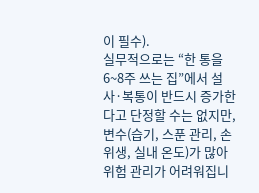이 필수).
실무적으로는 “한 통을 6~8주 쓰는 집”에서 설사·복통이 반드시 증가한다고 단정할 수는 없지만, 변수(습기, 스푼 관리, 손위생, 실내 온도)가 많아 위험 관리가 어려워집니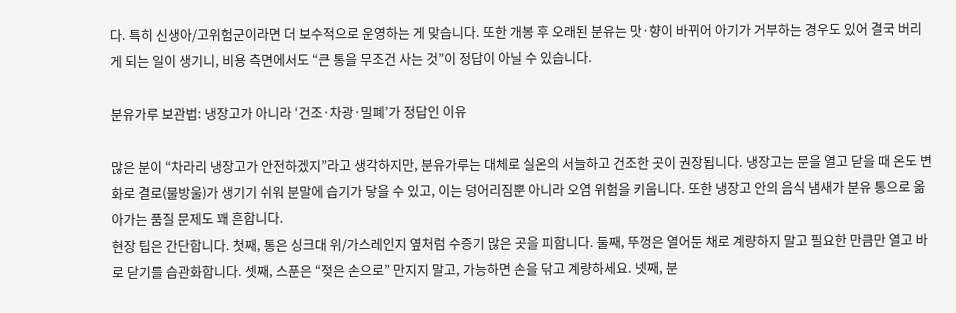다. 특히 신생아/고위험군이라면 더 보수적으로 운영하는 게 맞습니다. 또한 개봉 후 오래된 분유는 맛·향이 바뀌어 아기가 거부하는 경우도 있어 결국 버리게 되는 일이 생기니, 비용 측면에서도 “큰 통을 무조건 사는 것”이 정답이 아닐 수 있습니다.

분유가루 보관법: 냉장고가 아니라 ‘건조·차광·밀폐’가 정답인 이유

많은 분이 “차라리 냉장고가 안전하겠지”라고 생각하지만, 분유가루는 대체로 실온의 서늘하고 건조한 곳이 권장됩니다. 냉장고는 문을 열고 닫을 때 온도 변화로 결로(물방울)가 생기기 쉬워 분말에 습기가 닿을 수 있고, 이는 덩어리짐뿐 아니라 오염 위험을 키웁니다. 또한 냉장고 안의 음식 냄새가 분유 통으로 옮아가는 품질 문제도 꽤 흔합니다.
현장 팁은 간단합니다. 첫째, 통은 싱크대 위/가스레인지 옆처럼 수증기 많은 곳을 피합니다. 둘째, 뚜껑은 열어둔 채로 계량하지 말고 필요한 만큼만 열고 바로 닫기를 습관화합니다. 셋째, 스푼은 “젖은 손으로” 만지지 말고, 가능하면 손을 닦고 계량하세요. 넷째, 분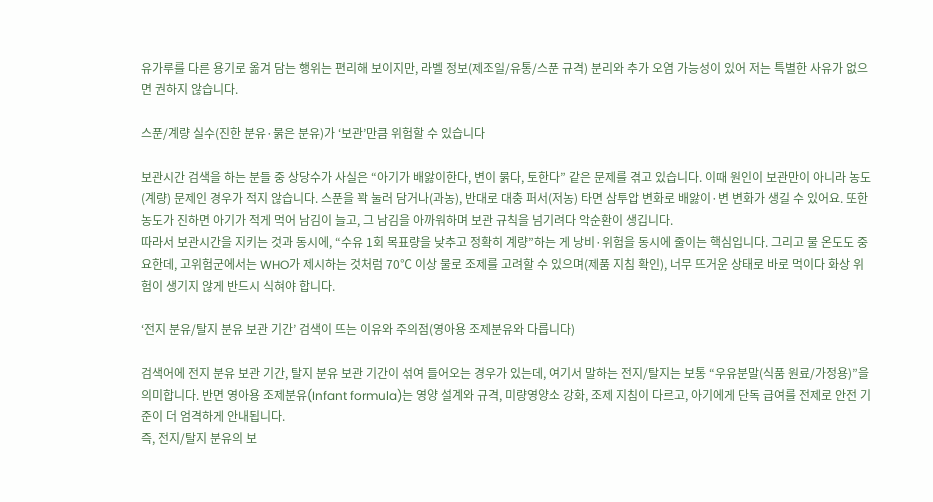유가루를 다른 용기로 옮겨 담는 행위는 편리해 보이지만, 라벨 정보(제조일/유통/스푼 규격) 분리와 추가 오염 가능성이 있어 저는 특별한 사유가 없으면 권하지 않습니다.

스푼/계량 실수(진한 분유·묽은 분유)가 ‘보관’만큼 위험할 수 있습니다

보관시간 검색을 하는 분들 중 상당수가 사실은 “아기가 배앓이한다, 변이 묽다, 토한다” 같은 문제를 겪고 있습니다. 이때 원인이 보관만이 아니라 농도(계량) 문제인 경우가 적지 않습니다. 스푼을 꽉 눌러 담거나(과농), 반대로 대충 퍼서(저농) 타면 삼투압 변화로 배앓이·변 변화가 생길 수 있어요. 또한 농도가 진하면 아기가 적게 먹어 남김이 늘고, 그 남김을 아까워하며 보관 규칙을 넘기려다 악순환이 생깁니다.
따라서 보관시간을 지키는 것과 동시에, “수유 1회 목표량을 낮추고 정확히 계량”하는 게 낭비·위험을 동시에 줄이는 핵심입니다. 그리고 물 온도도 중요한데, 고위험군에서는 WHO가 제시하는 것처럼 70℃ 이상 물로 조제를 고려할 수 있으며(제품 지침 확인), 너무 뜨거운 상태로 바로 먹이다 화상 위험이 생기지 않게 반드시 식혀야 합니다.

‘전지 분유/탈지 분유 보관 기간’ 검색이 뜨는 이유와 주의점(영아용 조제분유와 다릅니다)

검색어에 전지 분유 보관 기간, 탈지 분유 보관 기간이 섞여 들어오는 경우가 있는데, 여기서 말하는 전지/탈지는 보통 “우유분말(식품 원료/가정용)”을 의미합니다. 반면 영아용 조제분유(Infant formula)는 영양 설계와 규격, 미량영양소 강화, 조제 지침이 다르고, 아기에게 단독 급여를 전제로 안전 기준이 더 엄격하게 안내됩니다.
즉, 전지/탈지 분유의 보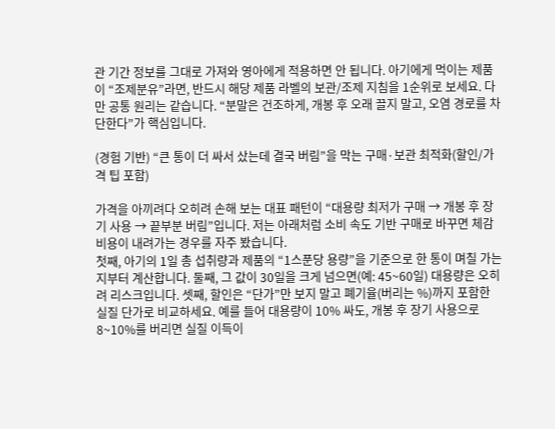관 기간 정보를 그대로 가져와 영아에게 적용하면 안 됩니다. 아기에게 먹이는 제품이 “조제분유”라면, 반드시 해당 제품 라벨의 보관/조제 지침을 1순위로 보세요. 다만 공통 원리는 같습니다. “분말은 건조하게, 개봉 후 오래 끌지 말고, 오염 경로를 차단한다”가 핵심입니다.

(경험 기반) “큰 통이 더 싸서 샀는데 결국 버림”을 막는 구매·보관 최적화(할인/가격 팁 포함)

가격을 아끼려다 오히려 손해 보는 대표 패턴이 “대용량 최저가 구매 → 개봉 후 장기 사용 → 끝부분 버림”입니다. 저는 아래처럼 소비 속도 기반 구매로 바꾸면 체감 비용이 내려가는 경우를 자주 봤습니다.
첫째, 아기의 1일 총 섭취량과 제품의 “1스푼당 용량”을 기준으로 한 통이 며칠 가는지부터 계산합니다. 둘째, 그 값이 30일을 크게 넘으면(예: 45~60일) 대용량은 오히려 리스크입니다. 셋째, 할인은 “단가”만 보지 말고 폐기율(버리는 %)까지 포함한 실질 단가로 비교하세요. 예를 들어 대용량이 10% 싸도, 개봉 후 장기 사용으로 8~10%를 버리면 실질 이득이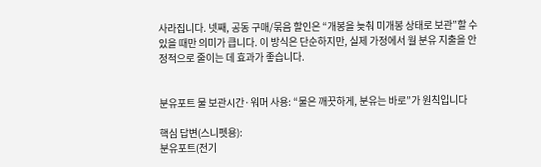사라집니다. 넷째, 공동 구매/묶음 할인은 “개봉을 늦춰 미개봉 상태로 보관”할 수 있을 때만 의미가 큽니다. 이 방식은 단순하지만, 실제 가정에서 월 분유 지출을 안정적으로 줄이는 데 효과가 좋습니다.


분유포트 물 보관시간·워머 사용: “물은 깨끗하게, 분유는 바로”가 원칙입니다

핵심 답변(스니펫용):
분유포트(전기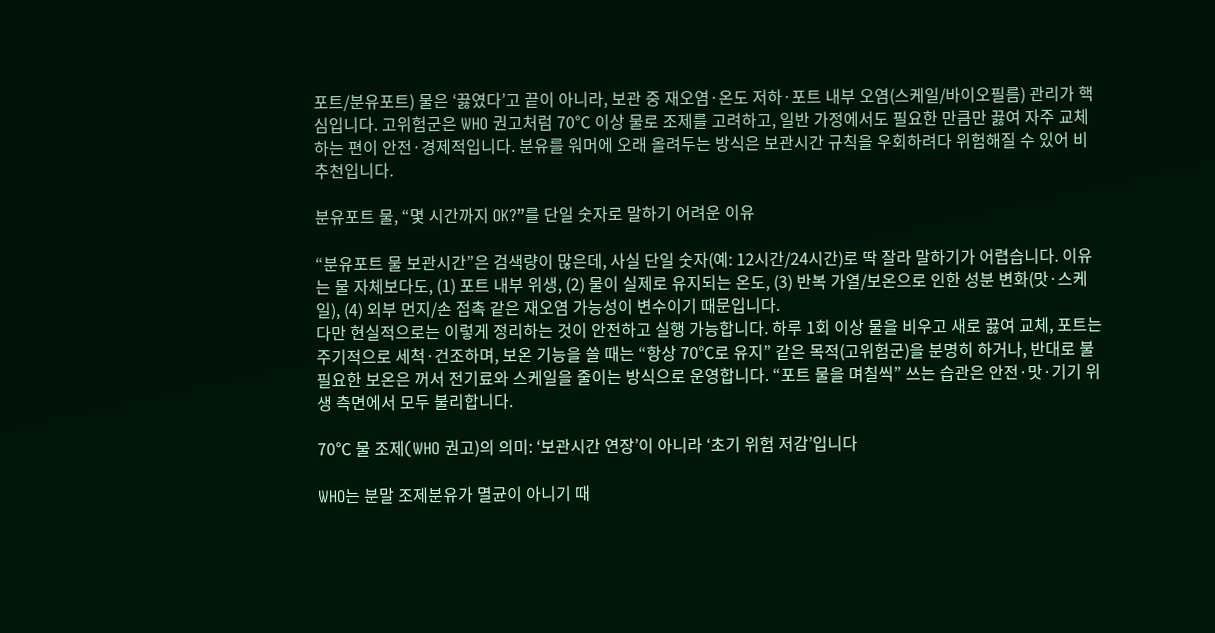포트/분유포트) 물은 ‘끓였다’고 끝이 아니라, 보관 중 재오염·온도 저하·포트 내부 오염(스케일/바이오필름) 관리가 핵심입니다. 고위험군은 WHO 권고처럼 70℃ 이상 물로 조제를 고려하고, 일반 가정에서도 필요한 만큼만 끓여 자주 교체하는 편이 안전·경제적입니다. 분유를 워머에 오래 올려두는 방식은 보관시간 규칙을 우회하려다 위험해질 수 있어 비추천입니다.

분유포트 물, “몇 시간까지 OK?”를 단일 숫자로 말하기 어려운 이유

“분유포트 물 보관시간”은 검색량이 많은데, 사실 단일 숫자(예: 12시간/24시간)로 딱 잘라 말하기가 어렵습니다. 이유는 물 자체보다도, (1) 포트 내부 위생, (2) 물이 실제로 유지되는 온도, (3) 반복 가열/보온으로 인한 성분 변화(맛·스케일), (4) 외부 먼지/손 접촉 같은 재오염 가능성이 변수이기 때문입니다.
다만 현실적으로는 이렇게 정리하는 것이 안전하고 실행 가능합니다. 하루 1회 이상 물을 비우고 새로 끓여 교체, 포트는 주기적으로 세척·건조하며, 보온 기능을 쓸 때는 “항상 70℃로 유지” 같은 목적(고위험군)을 분명히 하거나, 반대로 불필요한 보온은 꺼서 전기료와 스케일을 줄이는 방식으로 운영합니다. “포트 물을 며칠씩” 쓰는 습관은 안전·맛·기기 위생 측면에서 모두 불리합니다.

70℃ 물 조제(WHO 권고)의 의미: ‘보관시간 연장’이 아니라 ‘초기 위험 저감’입니다

WHO는 분말 조제분유가 멸균이 아니기 때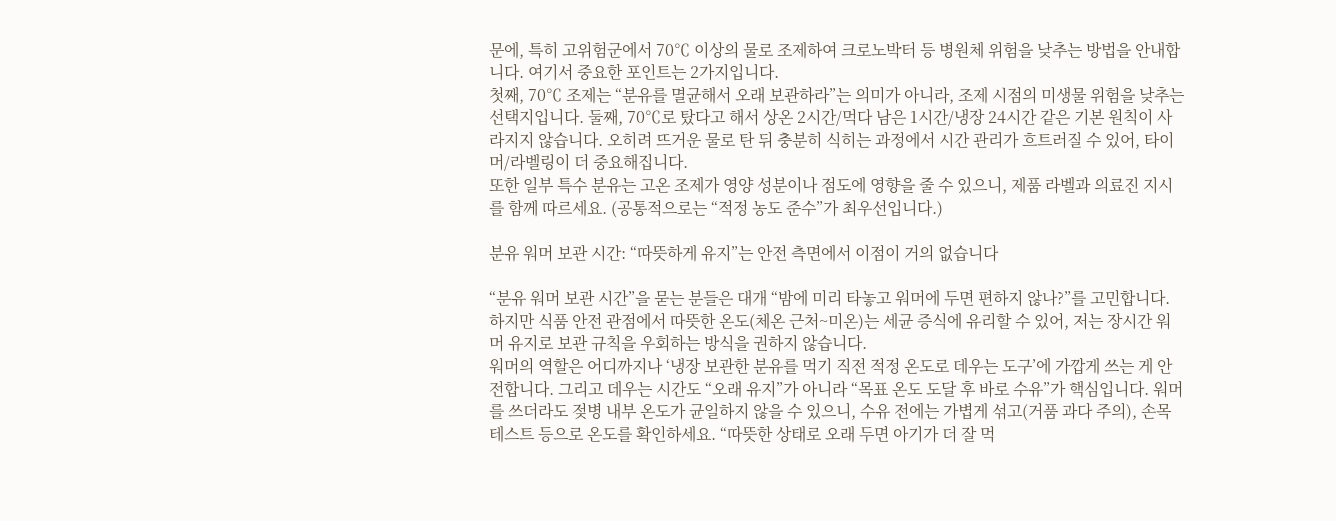문에, 특히 고위험군에서 70℃ 이상의 물로 조제하여 크로노박터 등 병원체 위험을 낮추는 방법을 안내합니다. 여기서 중요한 포인트는 2가지입니다.
첫째, 70℃ 조제는 “분유를 멸균해서 오래 보관하라”는 의미가 아니라, 조제 시점의 미생물 위험을 낮추는 선택지입니다. 둘째, 70℃로 탔다고 해서 상온 2시간/먹다 남은 1시간/냉장 24시간 같은 기본 원칙이 사라지지 않습니다. 오히려 뜨거운 물로 탄 뒤 충분히 식히는 과정에서 시간 관리가 흐트러질 수 있어, 타이머/라벨링이 더 중요해집니다.
또한 일부 특수 분유는 고온 조제가 영양 성분이나 점도에 영향을 줄 수 있으니, 제품 라벨과 의료진 지시를 함께 따르세요. (공통적으로는 “적정 농도 준수”가 최우선입니다.)

분유 워머 보관 시간: “따뜻하게 유지”는 안전 측면에서 이점이 거의 없습니다

“분유 워머 보관 시간”을 묻는 분들은 대개 “밤에 미리 타놓고 워머에 두면 편하지 않나?”를 고민합니다. 하지만 식품 안전 관점에서 따뜻한 온도(체온 근처~미온)는 세균 증식에 유리할 수 있어, 저는 장시간 워머 유지로 보관 규칙을 우회하는 방식을 권하지 않습니다.
워머의 역할은 어디까지나 ‘냉장 보관한 분유를 먹기 직전 적정 온도로 데우는 도구’에 가깝게 쓰는 게 안전합니다. 그리고 데우는 시간도 “오래 유지”가 아니라 “목표 온도 도달 후 바로 수유”가 핵심입니다. 워머를 쓰더라도 젖병 내부 온도가 균일하지 않을 수 있으니, 수유 전에는 가볍게 섞고(거품 과다 주의), 손목 테스트 등으로 온도를 확인하세요. “따뜻한 상태로 오래 두면 아기가 더 잘 먹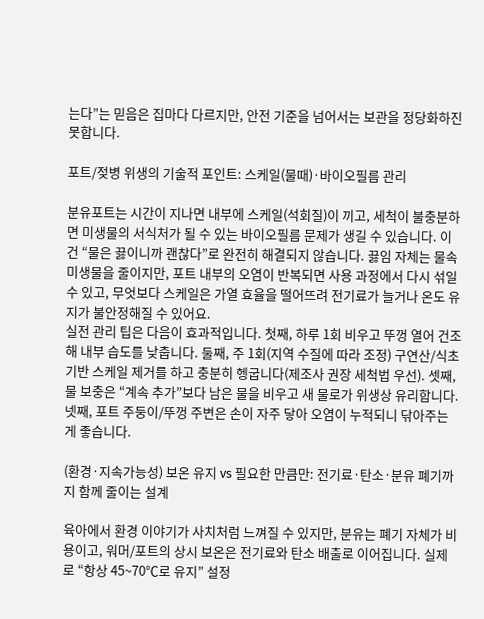는다”는 믿음은 집마다 다르지만, 안전 기준을 넘어서는 보관을 정당화하진 못합니다.

포트/젖병 위생의 기술적 포인트: 스케일(물때)·바이오필름 관리

분유포트는 시간이 지나면 내부에 스케일(석회질)이 끼고, 세척이 불충분하면 미생물의 서식처가 될 수 있는 바이오필름 문제가 생길 수 있습니다. 이건 “물은 끓이니까 괜찮다”로 완전히 해결되지 않습니다. 끓임 자체는 물속 미생물을 줄이지만, 포트 내부의 오염이 반복되면 사용 과정에서 다시 섞일 수 있고, 무엇보다 스케일은 가열 효율을 떨어뜨려 전기료가 늘거나 온도 유지가 불안정해질 수 있어요.
실전 관리 팁은 다음이 효과적입니다. 첫째, 하루 1회 비우고 뚜껑 열어 건조해 내부 습도를 낮춥니다. 둘째, 주 1회(지역 수질에 따라 조정) 구연산/식초 기반 스케일 제거를 하고 충분히 헹굽니다(제조사 권장 세척법 우선). 셋째, 물 보충은 “계속 추가”보다 남은 물을 비우고 새 물로가 위생상 유리합니다. 넷째, 포트 주둥이/뚜껑 주변은 손이 자주 닿아 오염이 누적되니 닦아주는 게 좋습니다.

(환경·지속가능성) 보온 유지 vs 필요한 만큼만: 전기료·탄소·분유 폐기까지 함께 줄이는 설계

육아에서 환경 이야기가 사치처럼 느껴질 수 있지만, 분유는 폐기 자체가 비용이고, 워머/포트의 상시 보온은 전기료와 탄소 배출로 이어집니다. 실제로 “항상 45~70℃로 유지” 설정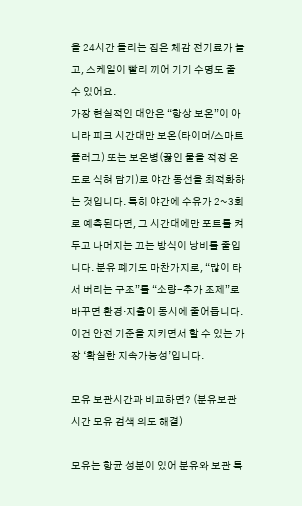을 24시간 돌리는 집은 체감 전기료가 늘고, 스케일이 빨리 끼어 기기 수명도 줄 수 있어요.
가장 현실적인 대안은 “항상 보온”이 아니라 피크 시간대만 보온(타이머/스마트플러그) 또는 보온병(끓인 물을 적정 온도로 식혀 담기)로 야간 동선을 최적화하는 것입니다. 특히 야간에 수유가 2~3회로 예측된다면, 그 시간대에만 포트를 켜두고 나머지는 끄는 방식이 낭비를 줄입니다. 분유 폐기도 마찬가지로, “많이 타서 버리는 구조”를 “소량-추가 조제”로 바꾸면 환경·지출이 동시에 줄어듭니다. 이건 안전 기준을 지키면서 할 수 있는 가장 ‘확실한 지속가능성’입니다.

모유 보관시간과 비교하면? (분유보관시간 모유 검색 의도 해결)

모유는 항균 성분이 있어 분유와 보관 특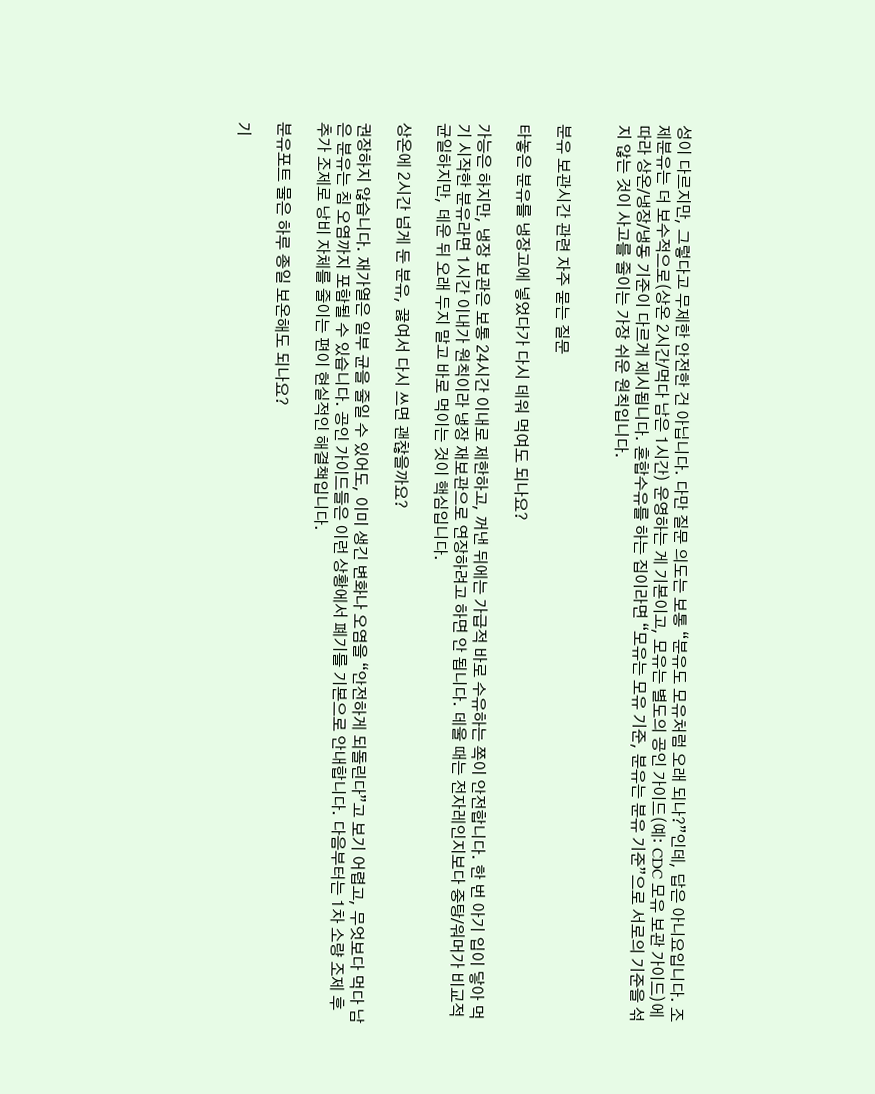성이 다르지만, 그렇다고 무제한 안전한 건 아닙니다. 다만 질문 의도는 보통 “분유도 모유처럼 오래 되나?”인데, 답은 아니요입니다. 조제분유는 더 보수적으로(상온 2시간/먹다 남은 1시간) 운영하는 게 기본이고, 모유는 별도의 공인 가이드(예: CDC 모유 보관 가이드)에 따라 상온/냉장/냉동 기준이 다르게 제시됩니다. 혼합수유를 하는 집이라면 “모유는 모유 기준, 분유는 분유 기준”으로 서로의 기준을 섞지 않는 것이 사고를 줄이는 가장 쉬운 원칙입니다.


분유 보관시간 관련 자주 묻는 질문

타놓은 분유를 냉장고에 넣었다가 다시 데워 먹여도 되나요?

가능은 하지만, 냉장 보관은 보통 24시간 이내로 제한하고, 꺼낸 뒤에는 가급적 바로 수유하는 쪽이 안전합니다. 한 번 아기 입이 닿아 먹기 시작한 분유라면 1시간 이내가 원칙이라 냉장 재보관으로 연장하려고 하면 안 됩니다. 데울 때는 전자레인지보다 중탕/워머가 비교적 균일하지만, 데운 뒤 오래 두지 말고 바로 먹이는 것이 핵심입니다.

상온에 2시간 넘게 둔 분유, 끓여서 다시 쓰면 괜찮을까요?

권장하지 않습니다. 재가열은 일부 균을 줄일 수 있어도, 이미 생긴 변화나 오염을 “안전하게 되돌린다”고 보기 어렵고, 무엇보다 먹다 남은 분유는 침 오염까지 포함될 수 있습니다. 공인 가이드들은 이런 상황에서 폐기를 기본으로 안내합니다. 다음부터는 1차 소량 조제 후 추가 조제로 낭비 자체를 줄이는 편이 현실적인 해결책입니다.

분유포트 물은 하루 종일 보온해도 되나요?

기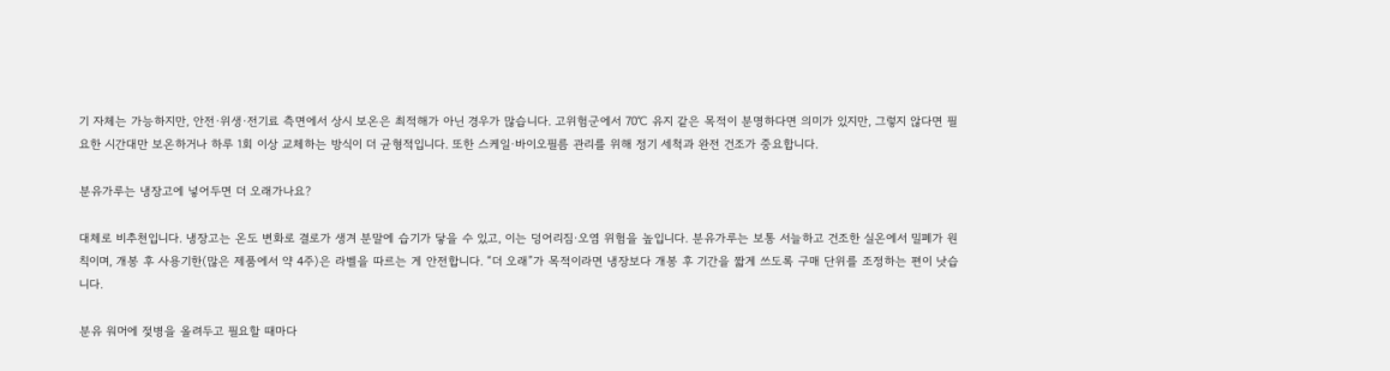기 자체는 가능하지만, 안전·위생·전기료 측면에서 상시 보온은 최적해가 아닌 경우가 많습니다. 고위험군에서 70℃ 유지 같은 목적이 분명하다면 의미가 있지만, 그렇지 않다면 필요한 시간대만 보온하거나 하루 1회 이상 교체하는 방식이 더 균형적입니다. 또한 스케일·바이오필름 관리를 위해 정기 세척과 완전 건조가 중요합니다.

분유가루는 냉장고에 넣어두면 더 오래가나요?

대체로 비추천입니다. 냉장고는 온도 변화로 결로가 생겨 분말에 습기가 닿을 수 있고, 이는 덩어리짐·오염 위험을 높입니다. 분유가루는 보통 서늘하고 건조한 실온에서 밀폐가 원칙이며, 개봉 후 사용기한(많은 제품에서 약 4주)은 라벨을 따르는 게 안전합니다. “더 오래”가 목적이라면 냉장보다 개봉 후 기간을 짧게 쓰도록 구매 단위를 조정하는 편이 낫습니다.

분유 워머에 젖병을 올려두고 필요할 때마다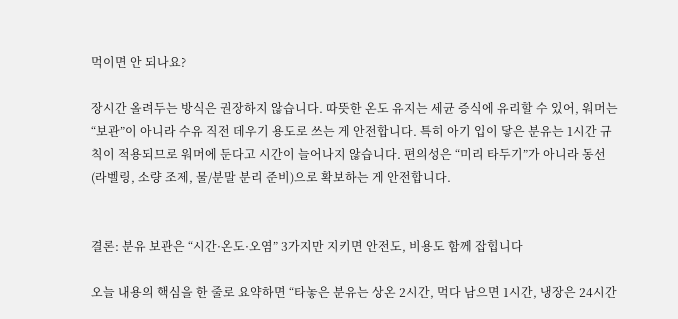먹이면 안 되나요?

장시간 올려두는 방식은 권장하지 않습니다. 따뜻한 온도 유지는 세균 증식에 유리할 수 있어, 워머는 “보관”이 아니라 수유 직전 데우기 용도로 쓰는 게 안전합니다. 특히 아기 입이 닿은 분유는 1시간 규칙이 적용되므로 워머에 둔다고 시간이 늘어나지 않습니다. 편의성은 “미리 타두기”가 아니라 동선(라벨링, 소량 조제, 물/분말 분리 준비)으로 확보하는 게 안전합니다.


결론: 분유 보관은 “시간·온도·오염” 3가지만 지키면 안전도, 비용도 함께 잡힙니다

오늘 내용의 핵심을 한 줄로 요약하면 “타놓은 분유는 상온 2시간, 먹다 남으면 1시간, 냉장은 24시간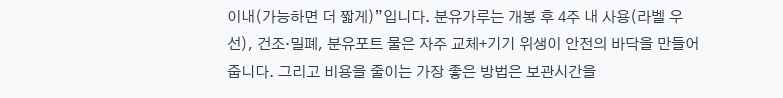이내(가능하면 더 짧게)”입니다. 분유가루는 개봉 후 4주 내 사용(라벨 우선), 건조·밀폐, 분유포트 물은 자주 교체+기기 위생이 안전의 바닥을 만들어 줍니다. 그리고 비용을 줄이는 가장 좋은 방법은 보관시간을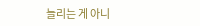늘리는 게 아니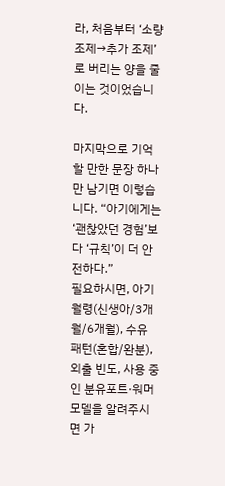라, 처음부터 ‘소량 조제→추가 조제’로 버리는 양을 줄이는 것이었습니다.

마지막으로 기억할 만한 문장 하나만 남기면 이렇습니다. “아기에게는 ‘괜찮았던 경험’보다 ‘규칙’이 더 안전하다.”
필요하시면, 아기 월령(신생아/3개월/6개월), 수유 패턴(혼합/완분), 외출 빈도, 사용 중인 분유포트·워머 모델을 알려주시면 가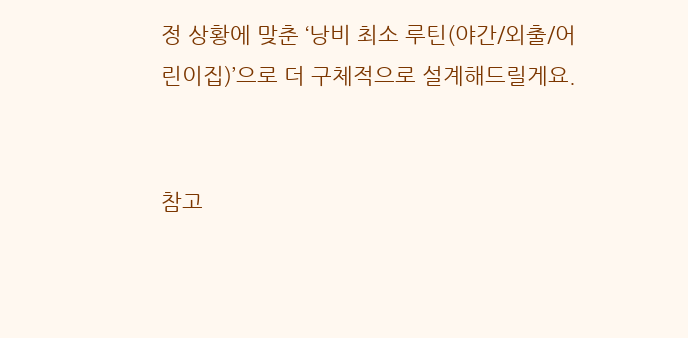정 상황에 맞춘 ‘낭비 최소 루틴(야간/외출/어린이집)’으로 더 구체적으로 설계해드릴게요.


참고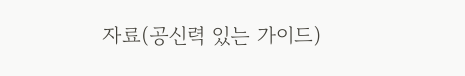자료(공신력 있는 가이드)